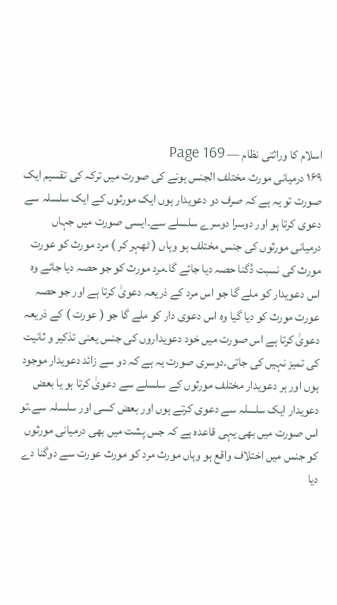اسلام کا وراثتی نظام — Page 169
۱۶۹ درمیانی مورث مختلف الجنس ہونے کی صورت میں ترکہ کی تقسیم ایک صورت تو یہ ہے کہ صرف دو دعویدار ہوں ایک مورثوں کے ایک سلسلہ سے دعوی کرتا ہو اور دوسرا دوسرے سلسلے سے۔ایسی صورت میں جہاں درمیانی مورثوں کی جنس مختلف ہو وہاں ( ٹھہر کر ) مرد مورث کو عورت مورث کی نسبت دُگنا حصہ دیا جائے گا۔مرد مورث کو جو حصہ دیا جائے وہ اس دعویدار کو ملے گا جو اس مرد کے ذریعہ دعویٰ کرتا ہے اور جو حصہ عورت مورث کو دیا گیا وہ اس دعوی دار کو ملے گا جو ( عورت ) کے ذریعہ دعویٰ کرتا ہے اس صورت میں خود دعویداروں کی جنس یعنی تذکیر و ثانیت کی تمیز نہیں کی جاتی۔دوسری صورت یہ ہے کہ دو سے زائد دعویدار موجود ہوں اور ہر دعویدار مختلف مورثوں کے سلسلے سے دعویٰ کرتا ہو یا بعض دعویدار ایک سلسلہ سے دعوی کرتے ہوں اور بعض کسی اور سلسلہ سے۔تو اس صورت میں بھی یہی قاعدہ ہے کہ جس پشت میں بھی درمیانی مورثوں کو جنس میں اختلاف واقع ہو وہاں مورث مرد کو مورث عورت سے دوگنا دے دیا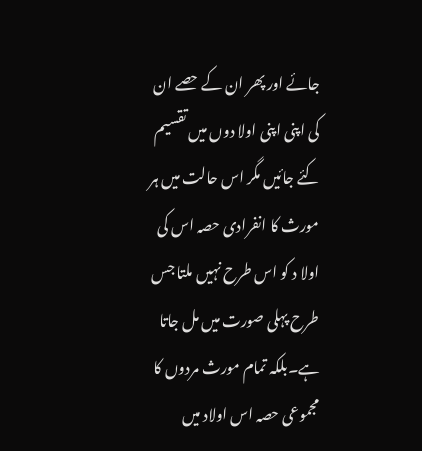جائے اور پھر ان کے حصے ان کی اپنی اپنی اولا دوں میں تقسیم کئے جائیں مگر اس حالت میں ہر مورث کا انفرادی حصہ اس کی اولا د کو اس طرح نہیں ملتا جس طرح پہلی صورت میں مل جاتا ہے۔بلکہ تمام مورث مردوں کا مجموعی حصہ اس اولاد میں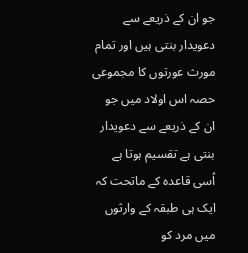جو ان کے ذریعے سے دعویدار بنتی ہیں اور تمام مورث عورتوں کا مجموعی حصہ اس اولاد میں جو ان کے ذریعے سے دعویدار بنتی ہے تقسیم ہوتا ہے اُسی قاعدہ کے ماتحت کہ ایک ہی طبقہ کے وارثوں میں مرد کو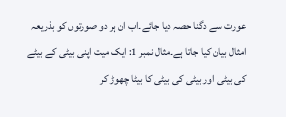عورت سے دگنا حصہ دیا جائے۔اب ان ہر دو صورتوں کو بذریعہ امثال بیان کیا جاتا ہے۔مثال نمبر 1: ایک میت اپنی بیٹی کے بیٹے کی بیٹی اور بیٹی کی بیٹی کا بیٹا چھوڑ کر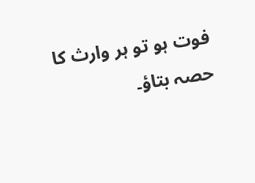فوت ہو تو ہر وارث کا حصہ بتاؤ۔